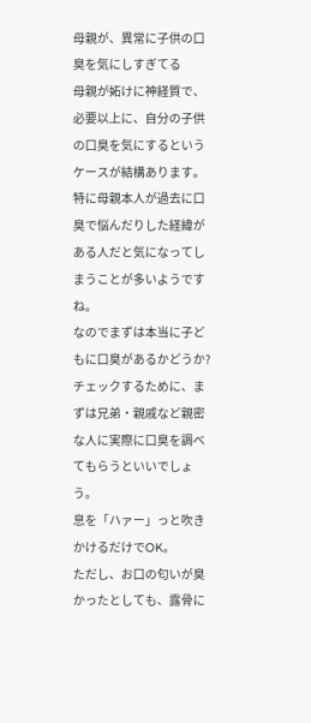母親が、異常に子供の口臭を気にしすぎてる
母親が妬けに神経質で、必要以上に、自分の子供の口臭を気にするというケースが結構あります。
特に母親本人が過去に口臭で悩んだりした経緯がある人だと気になってしまうことが多いようですね。
なのでまずは本当に子どもに口臭があるかどうか?チェックするために、まずは兄弟・親戚など親密な人に実際に口臭を調べてもらうといいでしょう。
息を「ハァー」っと吹きかけるだけでOK。
ただし、お口の匂いが臭かったとしても、露骨に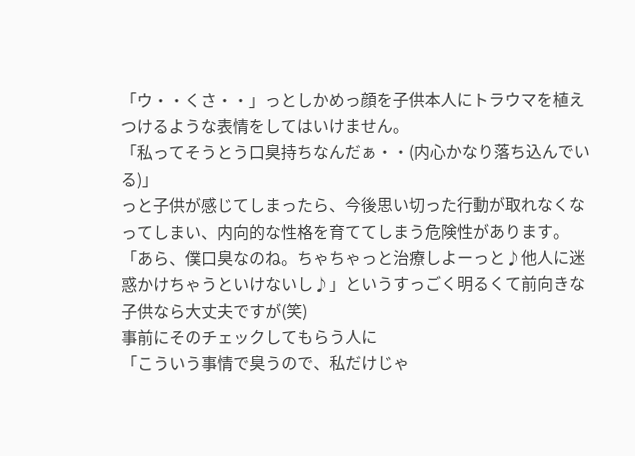「ウ・・くさ・・」っとしかめっ顔を子供本人にトラウマを植えつけるような表情をしてはいけません。
「私ってそうとう口臭持ちなんだぁ・・(内心かなり落ち込んでいる)」
っと子供が感じてしまったら、今後思い切った行動が取れなくなってしまい、内向的な性格を育ててしまう危険性があります。
「あら、僕口臭なのね。ちゃちゃっと治療しよーっと♪他人に迷惑かけちゃうといけないし♪」というすっごく明るくて前向きな子供なら大丈夫ですが(笑)
事前にそのチェックしてもらう人に
「こういう事情で臭うので、私だけじゃ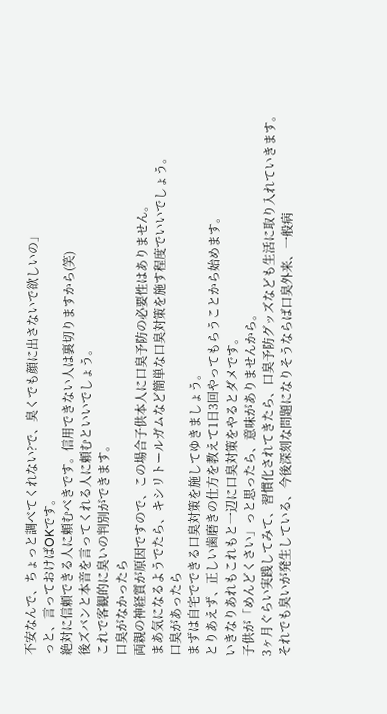不安なんで、ちょっと調べてくれない?で、臭くでも顔に出さないで欲しいの」
っと、言っておけばOKです。
絶対に信頼できる人に頼むべきです。信用できない人は裏切りますから(笑)
後ズバンと本音を言ってくれる人に頼むといいでしょう。
これで客観的に臭いの判別ができます。
口臭がなかったら
両親の神経質が原因ですので、この場合子供本人に口臭予防の必要性はありません。
まあ気になるようでたら、キシリトールガムなど簡単な口臭対策を施す程度でいいでしょう。
口臭があったら
まずは自宅でできる口臭対策を施してゆきましょう。
とりあえず、正しい歯磨きの仕方を教えて1日3回やってもらうことから始めます。
いきなりあれもこれもと一辺に口臭対策をやるとダメです。
子供が「めんどくさい」っと思ったら、意味がありませんから。
3ヶ月ぐらい実践してみて、習慣化されてきたら、口臭予防グッズなども生活に取り入れていきます。
それでも臭いが発生している、今後深刻な問題になりそうならば口臭外来、一般病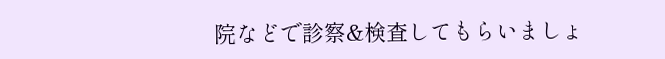院などで診察&検査してもらいましょ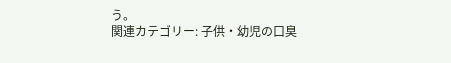う。
関連カテゴリー: 子供・幼児の口臭